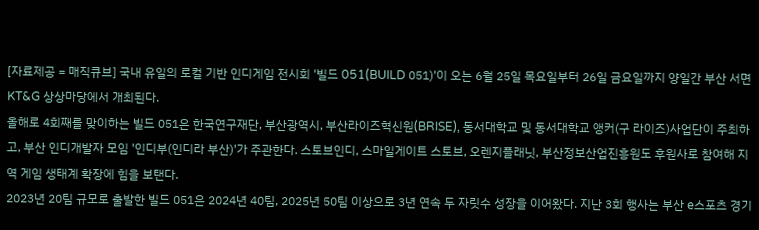[자료제공 = 매직큐브] 국내 유일의 로컬 기반 인디게임 전시회 '빌드 051(BUILD 051)'이 오는 6월 25일 목요일부터 26일 금요일까지 양일간 부산 서면 KT&G 상상마당에서 개최된다.
올해로 4회째를 맞이하는 빌드 051은 한국연구재단, 부산광역시, 부산라이즈혁신원(BRISE), 동서대학교 및 동서대학교 앵커(구 라이즈)사업단이 주최하고, 부산 인디개발자 모임 '인디부(인디라 부산)'가 주관한다. 스토브인디, 스마일게이트 스토브, 오렌지플래닛, 부산정보산업진흥원도 후원사로 참여해 지역 게임 생태계 확장에 힘을 보탠다.
2023년 20팀 규모로 출발한 빌드 051은 2024년 40팀, 2025년 50팀 이상으로 3년 연속 두 자릿수 성장을 이어왔다. 지난 3회 행사는 부산 e스포츠 경기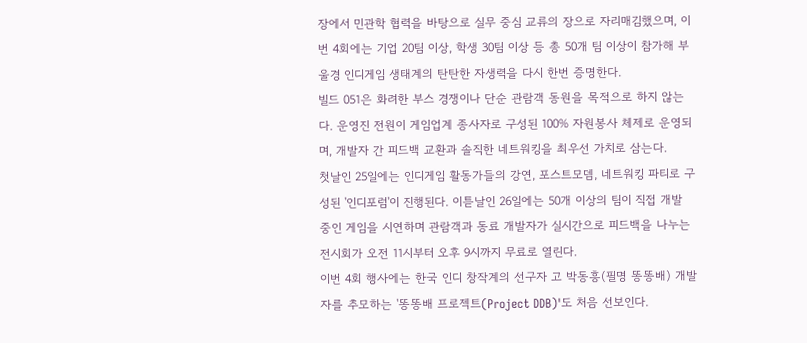장에서 민관학 협력을 바탕으로 실무 중심 교류의 장으로 자리매김했으며, 이번 4회에는 기업 20팀 이상, 학생 30팀 이상 등 총 50개 팀 이상이 참가해 부울경 인디게임 생태계의 탄탄한 자생력을 다시 한번 증명한다.
빌드 051은 화려한 부스 경쟁이나 단순 관람객 동원을 목적으로 하지 않는다. 운영진 전원이 게임업계 종사자로 구성된 100% 자원봉사 체제로 운영되며, 개발자 간 피드백 교환과 솔직한 네트워킹을 최우선 가치로 삼는다.
첫날인 25일에는 인디게임 활동가들의 강연, 포스트모뎀, 네트워킹 파티로 구성된 '인디포럼'이 진행된다. 이튿날인 26일에는 50개 이상의 팀이 직접 개발 중인 게임을 시연하며 관람객과 동료 개발자가 실시간으로 피드백을 나누는 전시회가 오전 11시부터 오후 9시까지 무료로 열린다.
이번 4회 행사에는 한국 인디 창작계의 선구자 고 박동흥(필명 똥똥배) 개발자를 추모하는 '똥똥배 프로젝트(Project DDB)'도 처음 선보인다.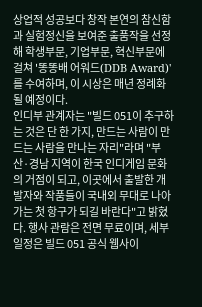상업적 성공보다 창작 본연의 참신함과 실험정신을 보여준 출품작을 선정해 학생부문, 기업부문, 혁신부문에 걸쳐 '똥똥배 어워드(DDB Award)'를 수여하며, 이 시상은 매년 정례화될 예정이다.
인디부 관계자는 "빌드 051이 추구하는 것은 단 한 가지, 만드는 사람이 만드는 사람을 만나는 자리"라며 "부산·경남 지역이 한국 인디게임 문화의 거점이 되고, 이곳에서 출발한 개발자와 작품들이 국내외 무대로 나아가는 첫 항구가 되길 바란다"고 밝혔다. 행사 관람은 전면 무료이며, 세부 일정은 빌드 051 공식 웹사이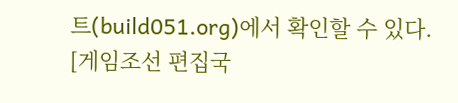트(build051.org)에서 확인할 수 있다.
[게임조선 편집국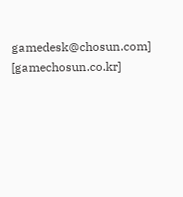gamedesk@chosun.com] [gamechosun.co.kr]